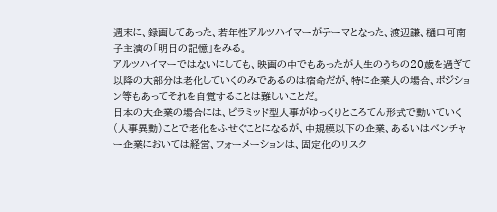週末に、録画してあった、若年性アルツハイマーがテーマとなった、渡辺謙、樋口可南子主演の「明日の記憶」をみる。
アルツハイマーではないにしても、映画の中でもあったが人生のうちの20歳を過ぎて以降の大部分は老化していくのみであるのは宿命だが、特に企業人の場合、ポジション等もあってそれを自覚することは難しいことだ。
日本の大企業の場合には、ピラミッド型人事がゆっくりところてん形式で動いていく(人事異動)ことで老化をふせぐことになるが、中規模以下の企業、あるいはベンチャー企業においては経営、フォーメーションは、固定化のリスク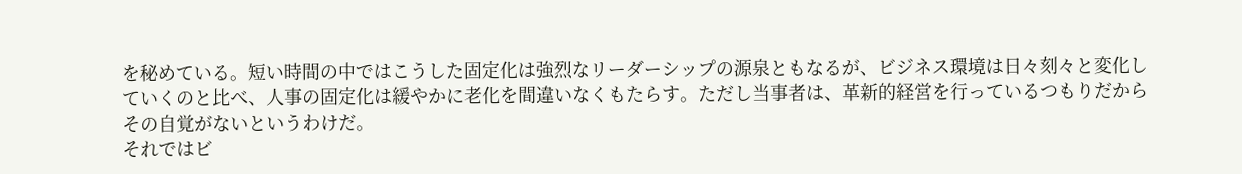を秘めている。短い時間の中ではこうした固定化は強烈なリーダーシップの源泉ともなるが、ビジネス環境は日々刻々と変化していくのと比べ、人事の固定化は緩やかに老化を間違いなくもたらす。ただし当事者は、革新的経営を行っているつもりだからその自覚がないというわけだ。
それではビ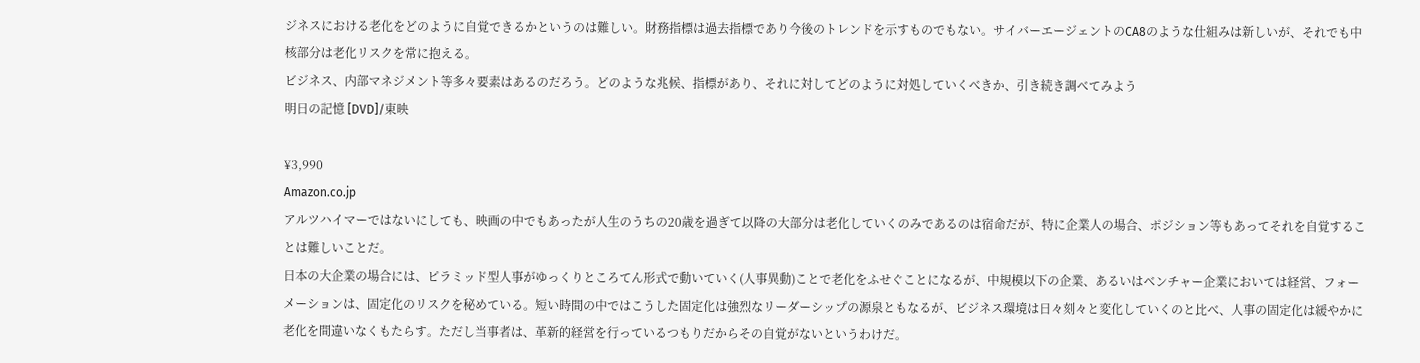ジネスにおける老化をどのように自覚できるかというのは難しい。財務指標は過去指標であり今後のトレンドを示すものでもない。サイバーエージェントのCA8のような仕組みは新しいが、それでも中核部分は老化リスクを常に抱える。
ビジネス、内部マネジメント等多々要素はあるのだろう。どのような兆候、指標があり、それに対してどのように対処していくべきか、引き続き調べてみよう
明日の記憶 [DVD]/東映

¥3,990
Amazon.co.jp
アルツハイマーではないにしても、映画の中でもあったが人生のうちの20歳を過ぎて以降の大部分は老化していくのみであるのは宿命だが、特に企業人の場合、ポジション等もあってそれを自覚することは難しいことだ。
日本の大企業の場合には、ピラミッド型人事がゆっくりところてん形式で動いていく(人事異動)ことで老化をふせぐことになるが、中規模以下の企業、あるいはベンチャー企業においては経営、フォーメーションは、固定化のリスクを秘めている。短い時間の中ではこうした固定化は強烈なリーダーシップの源泉ともなるが、ビジネス環境は日々刻々と変化していくのと比べ、人事の固定化は緩やかに老化を間違いなくもたらす。ただし当事者は、革新的経営を行っているつもりだからその自覚がないというわけだ。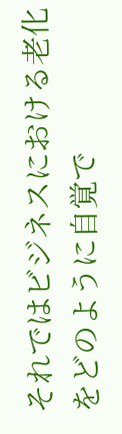それではビジネスにおける老化をどのように自覚で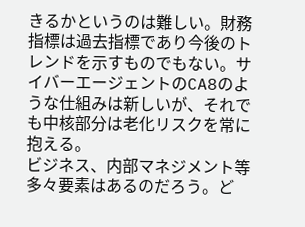きるかというのは難しい。財務指標は過去指標であり今後のトレンドを示すものでもない。サイバーエージェントのCA8のような仕組みは新しいが、それでも中核部分は老化リスクを常に抱える。
ビジネス、内部マネジメント等多々要素はあるのだろう。ど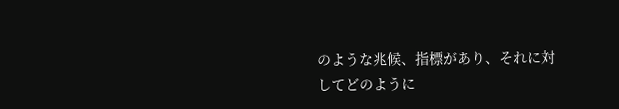のような兆候、指標があり、それに対してどのように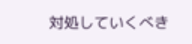対処していくべき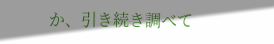か、引き続き調べて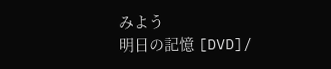みよう
明日の記憶 [DVD]/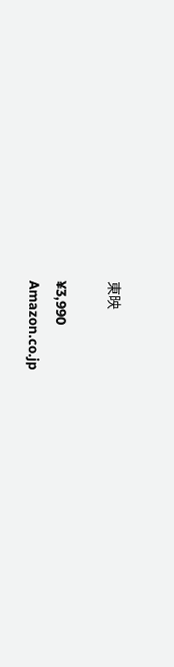東映

¥3,990
Amazon.co.jp